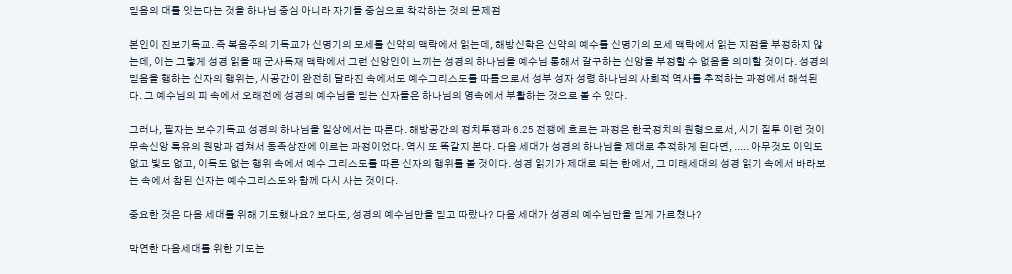믿음의 대를 잇는다는 것을 하나님 중심 아니라 자기들 중심으로 착각하는 것의 문제점

본인이 진보기독교. 즉 복음주의 기독교가 신명기의 모세를 신약의 맥락에서 읽는데, 해방신학은 신약의 예수를 신명기의 모세 맥락에서 읽는 지점을 부정하지 않는데, 이는 그렇게 성경 읽을 때 군사독재 맥락에서 그런 신앙인이 느끼는 성경의 하나님을 예수님 통해서 갈구하는 신앙을 부정할 수 없음을 의미할 것이다. 성경의 믿음을 행하는 신자의 행위는, 시공간이 완전히 달라진 속에서도 예수그리스도를 따름으로서 성부 성자 성령 하나님의 사회적 역사를 추적하는 과정에서 해석된다. 그 예수님의 피 속에서 오래전에 성경의 예수님을 믿는 신자들은 하나님의 영속에서 부활하는 것으로 볼 수 있다.

그러나, 필자는 보수기독교 성경의 하나님을 일상에서는 따른다. 해방공간의 정치투쟁과 6.25 전쟁에 흐르는 과정은 한국정치의 원형으로서, 시기 질투 이런 것이 무속신앙 특유의 원망과 겹쳐서 동족상잔에 이르는 과정이었다. 역시 또 똑같지 본다. 다음 세대가 성경의 하나님을 제대로 추적하게 된다면, ..... 아무것도 이익도 없고 빛도 없고, 이득도 없는 행위 속에서 예수 그리스도를 따른 신자의 행위를 볼 것이다. 성경 읽기가 제대로 되는 한에서, 그 미래세대의 성경 읽기 속에서 바라보는 속에서 참된 신자는 예수그리스도와 함께 다시 사는 것이다.

중요한 것은 다음 세대를 위해 기도했나요? 보다도, 성경의 예수님만을 믿고 따랐나? 다음 세대가 성경의 예수님만을 믿게 가르쳤나?

막연한 다음세대를 위한 기도는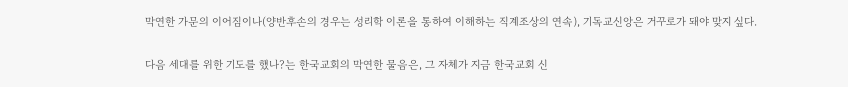막연한 가문의 이어짐이나(양반후손의 경우는 성리학 이론을 통하여 이해하는 직계조상의 연속), 기독교신앙은 거꾸로가 돼야 맞지 싶다.

다음 세대를 위한 기도를 했나?는 한국교회의 막연한 물음은, 그 자체가 지금 한국교회 신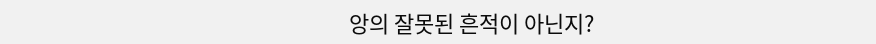앙의 잘못된 흔적이 아닌지?